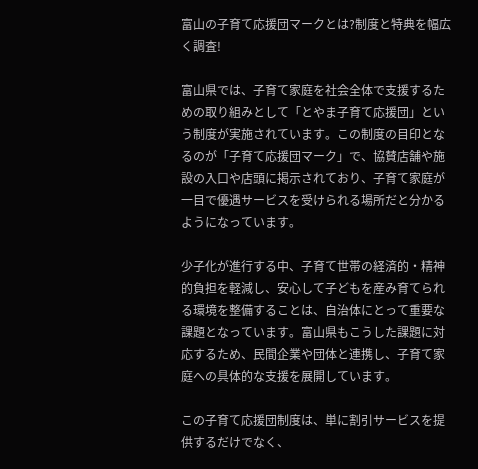富山の子育て応援団マークとは?制度と特典を幅広く調査!

富山県では、子育て家庭を社会全体で支援するための取り組みとして「とやま子育て応援団」という制度が実施されています。この制度の目印となるのが「子育て応援団マーク」で、協賛店舗や施設の入口や店頭に掲示されており、子育て家庭が一目で優遇サービスを受けられる場所だと分かるようになっています。

少子化が進行する中、子育て世帯の経済的・精神的負担を軽減し、安心して子どもを産み育てられる環境を整備することは、自治体にとって重要な課題となっています。富山県もこうした課題に対応するため、民間企業や団体と連携し、子育て家庭への具体的な支援を展開しています。

この子育て応援団制度は、単に割引サービスを提供するだけでなく、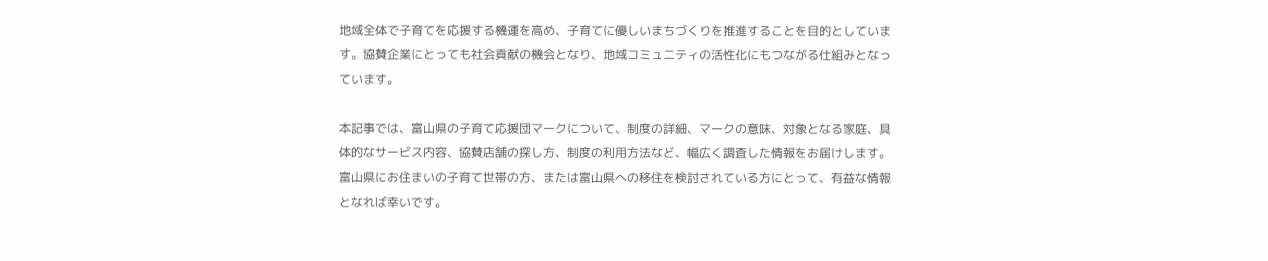地域全体で子育てを応援する機運を高め、子育てに優しいまちづくりを推進することを目的としています。協賛企業にとっても社会貢献の機会となり、地域コミュニティの活性化にもつながる仕組みとなっています。

本記事では、富山県の子育て応援団マークについて、制度の詳細、マークの意味、対象となる家庭、具体的なサービス内容、協賛店舗の探し方、制度の利用方法など、幅広く調査した情報をお届けします。富山県にお住まいの子育て世帯の方、または富山県への移住を検討されている方にとって、有益な情報となれば幸いです。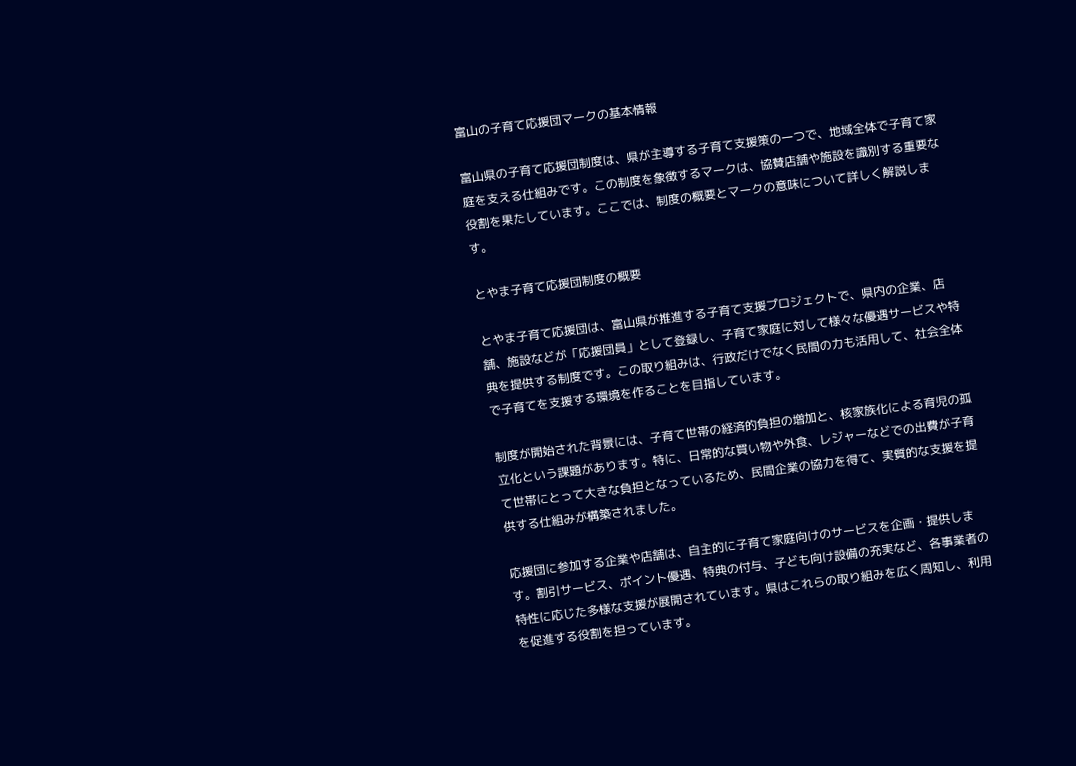富山の子育て応援団マークの基本情報

富山県の子育て応援団制度は、県が主導する子育て支援策の一つで、地域全体で子育て家庭を支える仕組みです。この制度を象徴するマークは、協賛店舗や施設を識別する重要な役割を果たしています。ここでは、制度の概要とマークの意味について詳しく解説します。

とやま子育て応援団制度の概要

とやま子育て応援団は、富山県が推進する子育て支援プロジェクトで、県内の企業、店舗、施設などが「応援団員」として登録し、子育て家庭に対して様々な優遇サービスや特典を提供する制度です。この取り組みは、行政だけでなく民間の力も活用して、社会全体で子育てを支援する環境を作ることを目指しています。

制度が開始された背景には、子育て世帯の経済的負担の増加と、核家族化による育児の孤立化という課題があります。特に、日常的な買い物や外食、レジャーなどでの出費が子育て世帯にとって大きな負担となっているため、民間企業の協力を得て、実質的な支援を提供する仕組みが構築されました。

応援団に参加する企業や店舗は、自主的に子育て家庭向けのサービスを企画・提供します。割引サービス、ポイント優遇、特典の付与、子ども向け設備の充実など、各事業者の特性に応じた多様な支援が展開されています。県はこれらの取り組みを広く周知し、利用を促進する役割を担っています。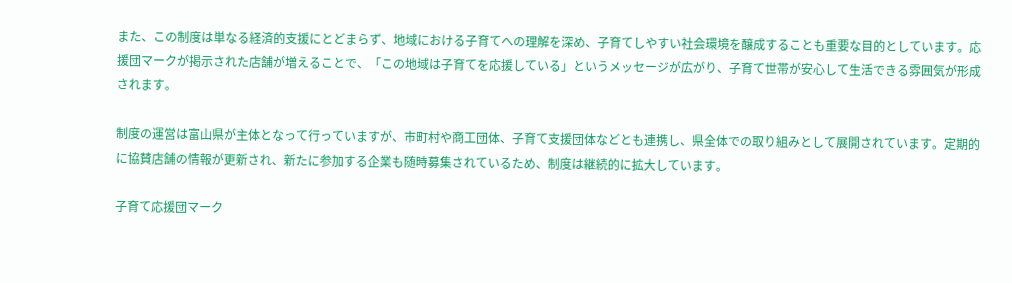また、この制度は単なる経済的支援にとどまらず、地域における子育てへの理解を深め、子育てしやすい社会環境を醸成することも重要な目的としています。応援団マークが掲示された店舗が増えることで、「この地域は子育てを応援している」というメッセージが広がり、子育て世帯が安心して生活できる雰囲気が形成されます。

制度の運営は富山県が主体となって行っていますが、市町村や商工団体、子育て支援団体などとも連携し、県全体での取り組みとして展開されています。定期的に協賛店舗の情報が更新され、新たに参加する企業も随時募集されているため、制度は継続的に拡大しています。

子育て応援団マーク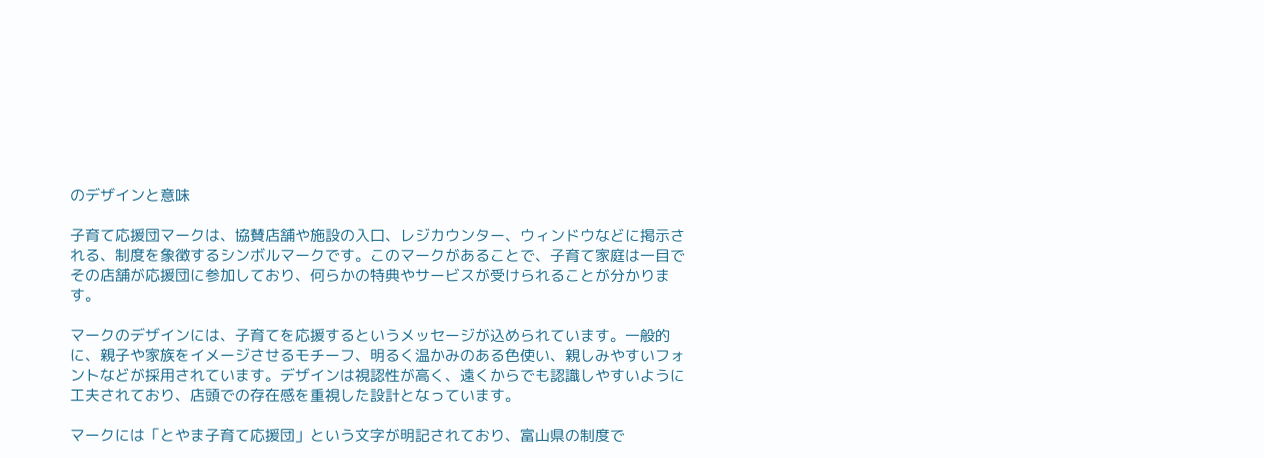のデザインと意味

子育て応援団マークは、協賛店舗や施設の入口、レジカウンター、ウィンドウなどに掲示される、制度を象徴するシンボルマークです。このマークがあることで、子育て家庭は一目でその店舗が応援団に参加しており、何らかの特典やサービスが受けられることが分かります。

マークのデザインには、子育てを応援するというメッセージが込められています。一般的に、親子や家族をイメージさせるモチーフ、明るく温かみのある色使い、親しみやすいフォントなどが採用されています。デザインは視認性が高く、遠くからでも認識しやすいように工夫されており、店頭での存在感を重視した設計となっています。

マークには「とやま子育て応援団」という文字が明記されており、富山県の制度で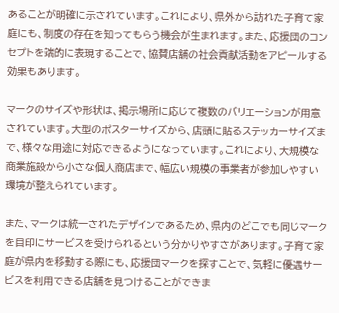あることが明確に示されています。これにより、県外から訪れた子育て家庭にも、制度の存在を知ってもらう機会が生まれます。また、応援団のコンセプトを端的に表現することで、協賛店舗の社会貢献活動をアピールする効果もあります。

マークのサイズや形状は、掲示場所に応じて複数のバリエーションが用意されています。大型のポスターサイズから、店頭に貼るステッカーサイズまで、様々な用途に対応できるようになっています。これにより、大規模な商業施設から小さな個人商店まで、幅広い規模の事業者が参加しやすい環境が整えられています。

また、マークは統一されたデザインであるため、県内のどこでも同じマークを目印にサービスを受けられるという分かりやすさがあります。子育て家庭が県内を移動する際にも、応援団マークを探すことで、気軽に優遇サービスを利用できる店舗を見つけることができま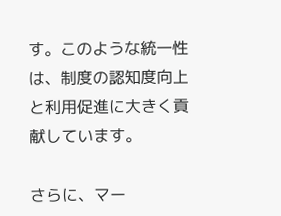す。このような統一性は、制度の認知度向上と利用促進に大きく貢献しています。

さらに、マー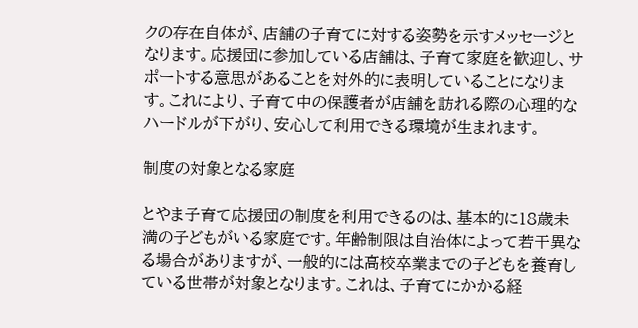クの存在自体が、店舗の子育てに対する姿勢を示すメッセージとなります。応援団に参加している店舗は、子育て家庭を歓迎し、サポートする意思があることを対外的に表明していることになります。これにより、子育て中の保護者が店舗を訪れる際の心理的なハードルが下がり、安心して利用できる環境が生まれます。

制度の対象となる家庭

とやま子育て応援団の制度を利用できるのは、基本的に18歳未満の子どもがいる家庭です。年齢制限は自治体によって若干異なる場合がありますが、一般的には高校卒業までの子どもを養育している世帯が対象となります。これは、子育てにかかる経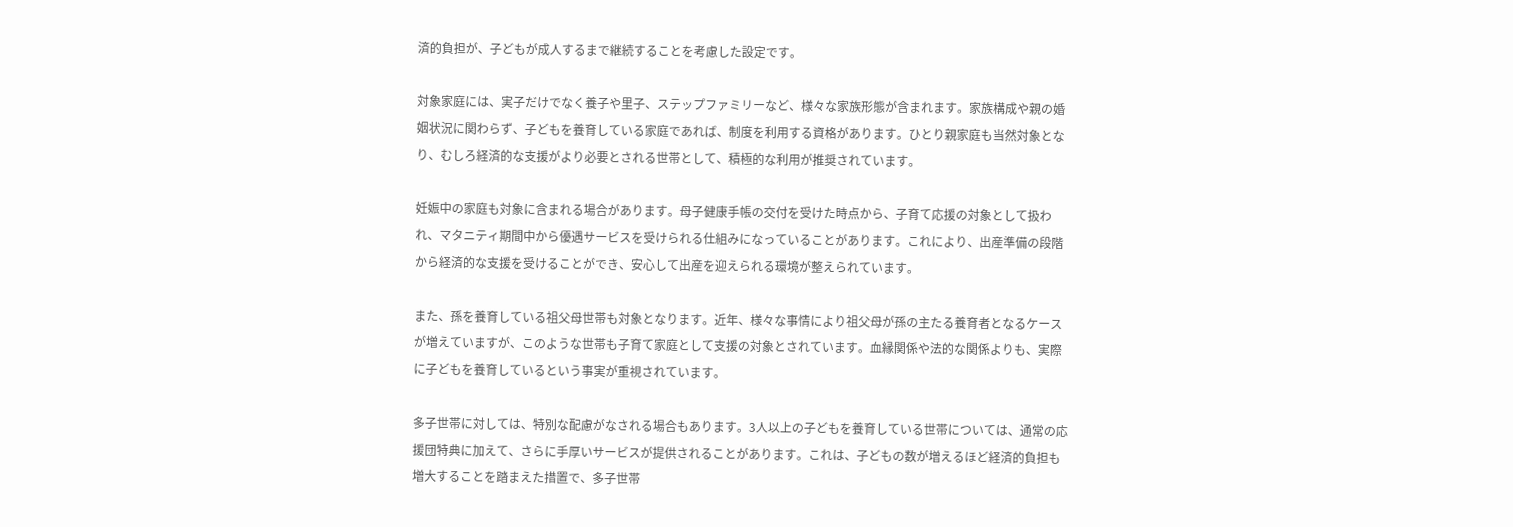済的負担が、子どもが成人するまで継続することを考慮した設定です。

対象家庭には、実子だけでなく養子や里子、ステップファミリーなど、様々な家族形態が含まれます。家族構成や親の婚姻状況に関わらず、子どもを養育している家庭であれば、制度を利用する資格があります。ひとり親家庭も当然対象となり、むしろ経済的な支援がより必要とされる世帯として、積極的な利用が推奨されています。

妊娠中の家庭も対象に含まれる場合があります。母子健康手帳の交付を受けた時点から、子育て応援の対象として扱われ、マタニティ期間中から優遇サービスを受けられる仕組みになっていることがあります。これにより、出産準備の段階から経済的な支援を受けることができ、安心して出産を迎えられる環境が整えられています。

また、孫を養育している祖父母世帯も対象となります。近年、様々な事情により祖父母が孫の主たる養育者となるケースが増えていますが、このような世帯も子育て家庭として支援の対象とされています。血縁関係や法的な関係よりも、実際に子どもを養育しているという事実が重視されています。

多子世帯に対しては、特別な配慮がなされる場合もあります。3人以上の子どもを養育している世帯については、通常の応援団特典に加えて、さらに手厚いサービスが提供されることがあります。これは、子どもの数が増えるほど経済的負担も増大することを踏まえた措置で、多子世帯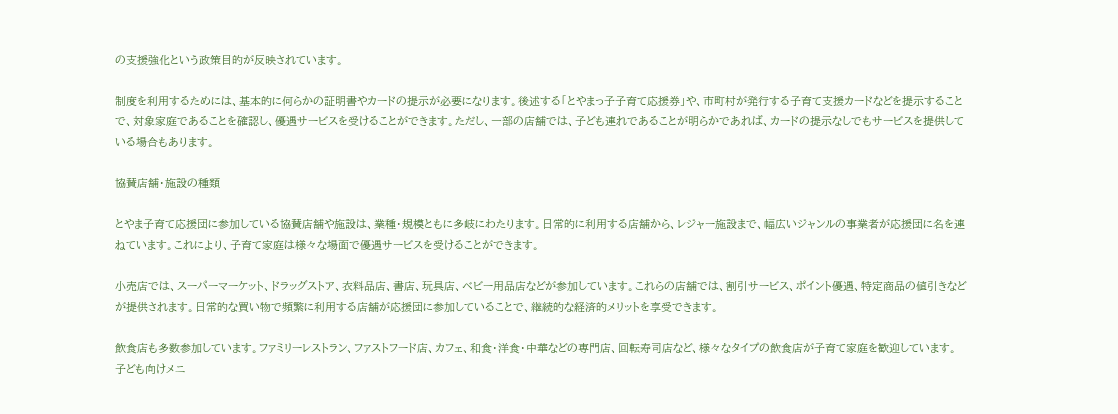の支援強化という政策目的が反映されています。

制度を利用するためには、基本的に何らかの証明書やカードの提示が必要になります。後述する「とやまっ子子育て応援券」や、市町村が発行する子育て支援カードなどを提示することで、対象家庭であることを確認し、優遇サービスを受けることができます。ただし、一部の店舗では、子ども連れであることが明らかであれば、カードの提示なしでもサービスを提供している場合もあります。

協賛店舗・施設の種類

とやま子育て応援団に参加している協賛店舗や施設は、業種・規模ともに多岐にわたります。日常的に利用する店舗から、レジャー施設まで、幅広いジャンルの事業者が応援団に名を連ねています。これにより、子育て家庭は様々な場面で優遇サービスを受けることができます。

小売店では、スーパーマーケット、ドラッグストア、衣料品店、書店、玩具店、ベビー用品店などが参加しています。これらの店舗では、割引サービス、ポイント優遇、特定商品の値引きなどが提供されます。日常的な買い物で頻繁に利用する店舗が応援団に参加していることで、継続的な経済的メリットを享受できます。

飲食店も多数参加しています。ファミリーレストラン、ファストフード店、カフェ、和食・洋食・中華などの専門店、回転寿司店など、様々なタイプの飲食店が子育て家庭を歓迎しています。子ども向けメニ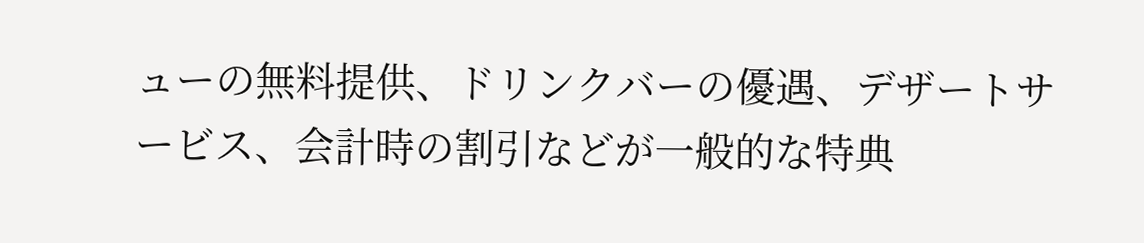ューの無料提供、ドリンクバーの優遇、デザートサービス、会計時の割引などが一般的な特典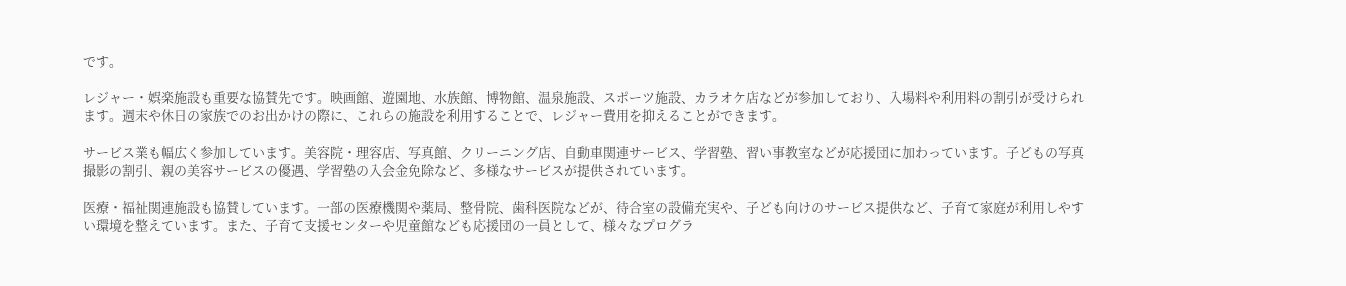です。

レジャー・娯楽施設も重要な協賛先です。映画館、遊園地、水族館、博物館、温泉施設、スポーツ施設、カラオケ店などが参加しており、入場料や利用料の割引が受けられます。週末や休日の家族でのお出かけの際に、これらの施設を利用することで、レジャー費用を抑えることができます。

サービス業も幅広く参加しています。美容院・理容店、写真館、クリーニング店、自動車関連サービス、学習塾、習い事教室などが応援団に加わっています。子どもの写真撮影の割引、親の美容サービスの優遇、学習塾の入会金免除など、多様なサービスが提供されています。

医療・福祉関連施設も協賛しています。一部の医療機関や薬局、整骨院、歯科医院などが、待合室の設備充実や、子ども向けのサービス提供など、子育て家庭が利用しやすい環境を整えています。また、子育て支援センターや児童館なども応援団の一員として、様々なプログラ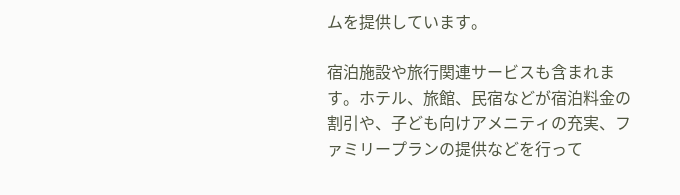ムを提供しています。

宿泊施設や旅行関連サービスも含まれます。ホテル、旅館、民宿などが宿泊料金の割引や、子ども向けアメニティの充実、ファミリープランの提供などを行って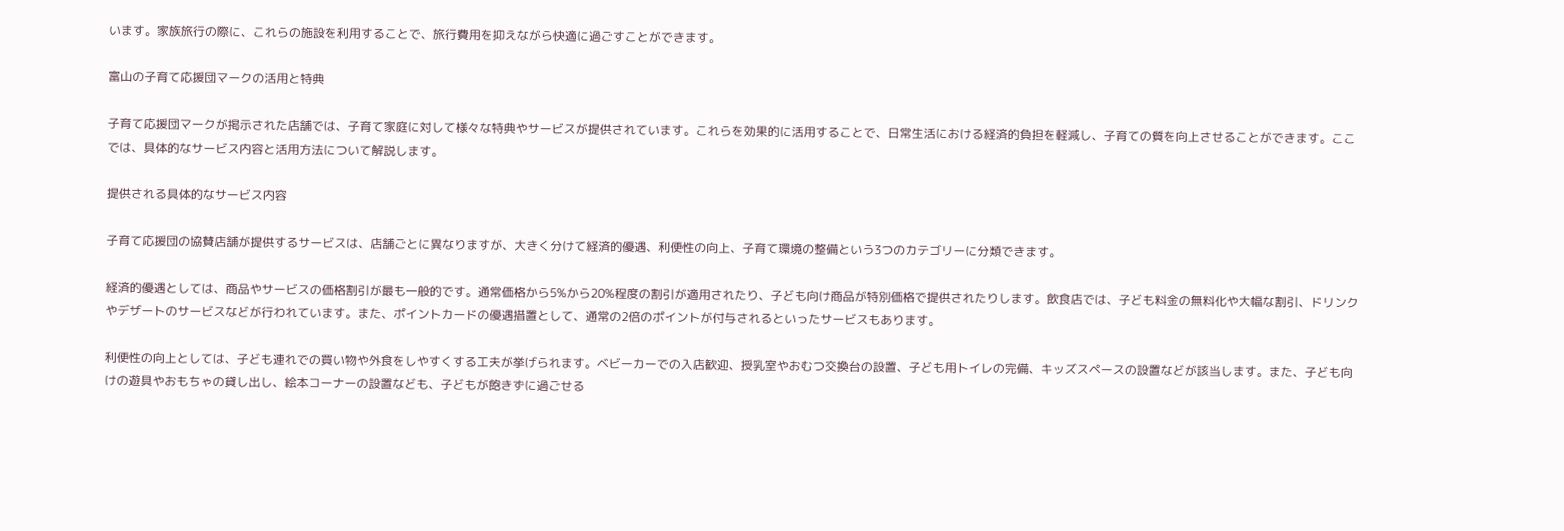います。家族旅行の際に、これらの施設を利用することで、旅行費用を抑えながら快適に過ごすことができます。

富山の子育て応援団マークの活用と特典

子育て応援団マークが掲示された店舗では、子育て家庭に対して様々な特典やサービスが提供されています。これらを効果的に活用することで、日常生活における経済的負担を軽減し、子育ての質を向上させることができます。ここでは、具体的なサービス内容と活用方法について解説します。

提供される具体的なサービス内容

子育て応援団の協賛店舗が提供するサービスは、店舗ごとに異なりますが、大きく分けて経済的優遇、利便性の向上、子育て環境の整備という3つのカテゴリーに分類できます。

経済的優遇としては、商品やサービスの価格割引が最も一般的です。通常価格から5%から20%程度の割引が適用されたり、子ども向け商品が特別価格で提供されたりします。飲食店では、子ども料金の無料化や大幅な割引、ドリンクやデザートのサービスなどが行われています。また、ポイントカードの優遇措置として、通常の2倍のポイントが付与されるといったサービスもあります。

利便性の向上としては、子ども連れでの買い物や外食をしやすくする工夫が挙げられます。ベビーカーでの入店歓迎、授乳室やおむつ交換台の設置、子ども用トイレの完備、キッズスペースの設置などが該当します。また、子ども向けの遊具やおもちゃの貸し出し、絵本コーナーの設置なども、子どもが飽きずに過ごせる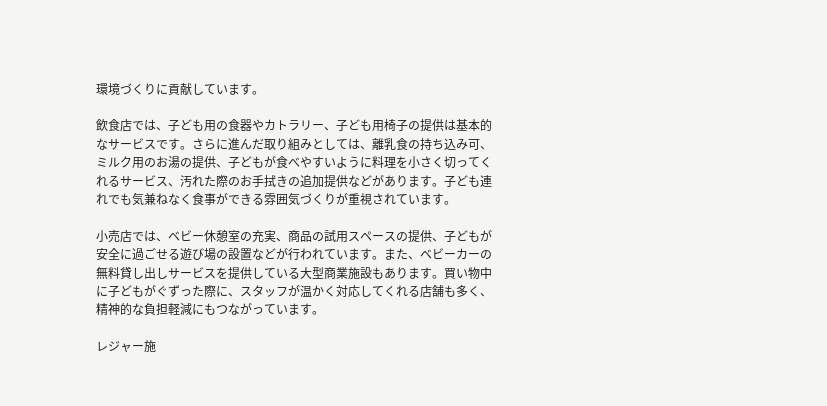環境づくりに貢献しています。

飲食店では、子ども用の食器やカトラリー、子ども用椅子の提供は基本的なサービスです。さらに進んだ取り組みとしては、離乳食の持ち込み可、ミルク用のお湯の提供、子どもが食べやすいように料理を小さく切ってくれるサービス、汚れた際のお手拭きの追加提供などがあります。子ども連れでも気兼ねなく食事ができる雰囲気づくりが重視されています。

小売店では、ベビー休憩室の充実、商品の試用スペースの提供、子どもが安全に過ごせる遊び場の設置などが行われています。また、ベビーカーの無料貸し出しサービスを提供している大型商業施設もあります。買い物中に子どもがぐずった際に、スタッフが温かく対応してくれる店舗も多く、精神的な負担軽減にもつながっています。

レジャー施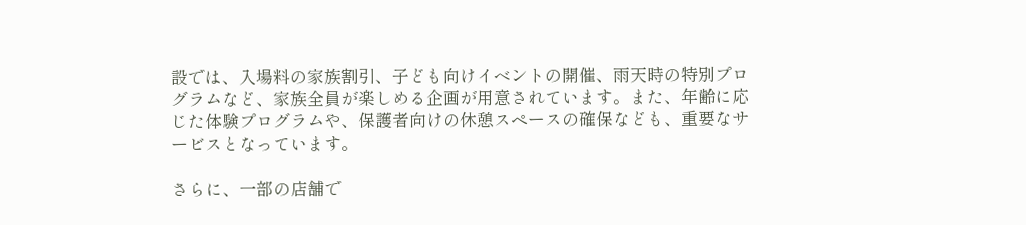設では、入場料の家族割引、子ども向けイベントの開催、雨天時の特別プログラムなど、家族全員が楽しめる企画が用意されています。また、年齢に応じた体験プログラムや、保護者向けの休憩スペースの確保なども、重要なサービスとなっています。

さらに、一部の店舗で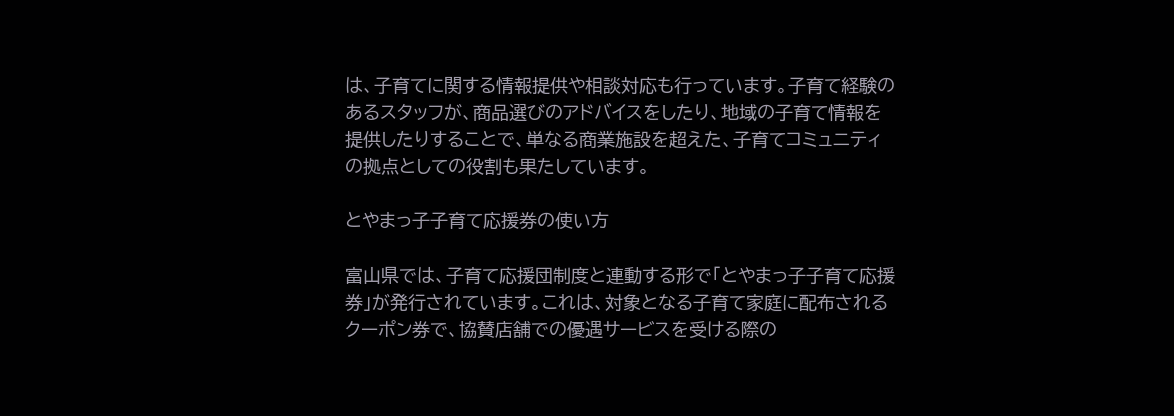は、子育てに関する情報提供や相談対応も行っています。子育て経験のあるスタッフが、商品選びのアドバイスをしたり、地域の子育て情報を提供したりすることで、単なる商業施設を超えた、子育てコミュニティの拠点としての役割も果たしています。

とやまっ子子育て応援券の使い方

富山県では、子育て応援団制度と連動する形で「とやまっ子子育て応援券」が発行されています。これは、対象となる子育て家庭に配布されるクーポン券で、協賛店舗での優遇サービスを受ける際の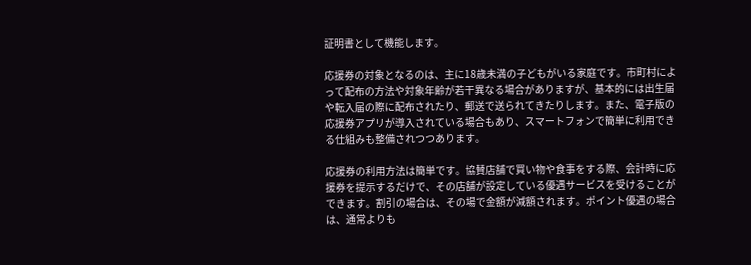証明書として機能します。

応援券の対象となるのは、主に18歳未満の子どもがいる家庭です。市町村によって配布の方法や対象年齢が若干異なる場合がありますが、基本的には出生届や転入届の際に配布されたり、郵送で送られてきたりします。また、電子版の応援券アプリが導入されている場合もあり、スマートフォンで簡単に利用できる仕組みも整備されつつあります。

応援券の利用方法は簡単です。協賛店舗で買い物や食事をする際、会計時に応援券を提示するだけで、その店舗が設定している優遇サービスを受けることができます。割引の場合は、その場で金額が減額されます。ポイント優遇の場合は、通常よりも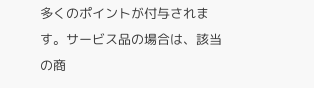多くのポイントが付与されます。サービス品の場合は、該当の商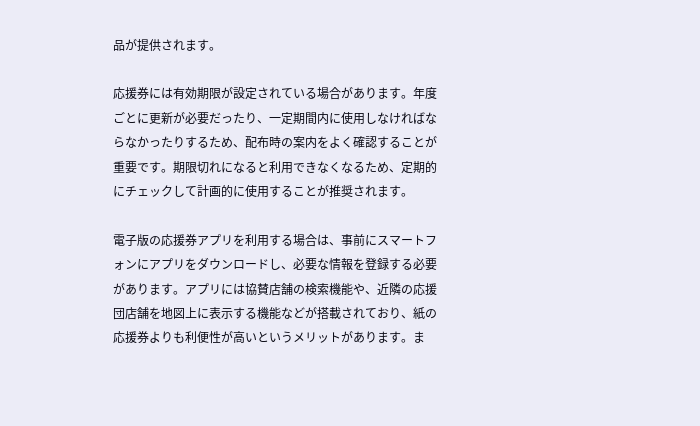品が提供されます。

応援券には有効期限が設定されている場合があります。年度ごとに更新が必要だったり、一定期間内に使用しなければならなかったりするため、配布時の案内をよく確認することが重要です。期限切れになると利用できなくなるため、定期的にチェックして計画的に使用することが推奨されます。

電子版の応援券アプリを利用する場合は、事前にスマートフォンにアプリをダウンロードし、必要な情報を登録する必要があります。アプリには協賛店舗の検索機能や、近隣の応援団店舗を地図上に表示する機能などが搭載されており、紙の応援券よりも利便性が高いというメリットがあります。ま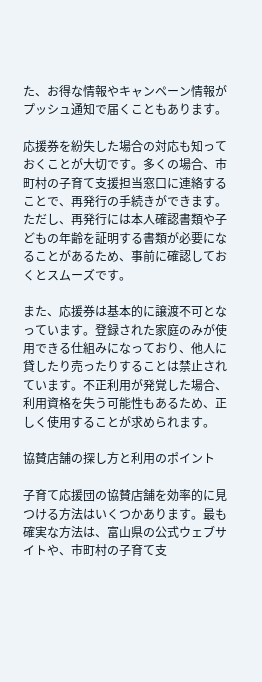た、お得な情報やキャンペーン情報がプッシュ通知で届くこともあります。

応援券を紛失した場合の対応も知っておくことが大切です。多くの場合、市町村の子育て支援担当窓口に連絡することで、再発行の手続きができます。ただし、再発行には本人確認書類や子どもの年齢を証明する書類が必要になることがあるため、事前に確認しておくとスムーズです。

また、応援券は基本的に譲渡不可となっています。登録された家庭のみが使用できる仕組みになっており、他人に貸したり売ったりすることは禁止されています。不正利用が発覚した場合、利用資格を失う可能性もあるため、正しく使用することが求められます。

協賛店舗の探し方と利用のポイント

子育て応援団の協賛店舗を効率的に見つける方法はいくつかあります。最も確実な方法は、富山県の公式ウェブサイトや、市町村の子育て支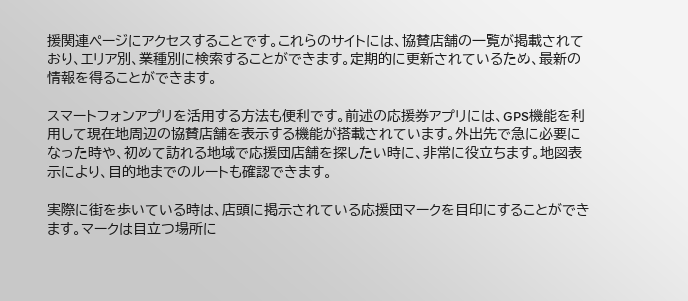援関連ページにアクセスすることです。これらのサイトには、協賛店舗の一覧が掲載されており、エリア別、業種別に検索することができます。定期的に更新されているため、最新の情報を得ることができます。

スマートフォンアプリを活用する方法も便利です。前述の応援券アプリには、GPS機能を利用して現在地周辺の協賛店舗を表示する機能が搭載されています。外出先で急に必要になった時や、初めて訪れる地域で応援団店舗を探したい時に、非常に役立ちます。地図表示により、目的地までのルートも確認できます。

実際に街を歩いている時は、店頭に掲示されている応援団マークを目印にすることができます。マークは目立つ場所に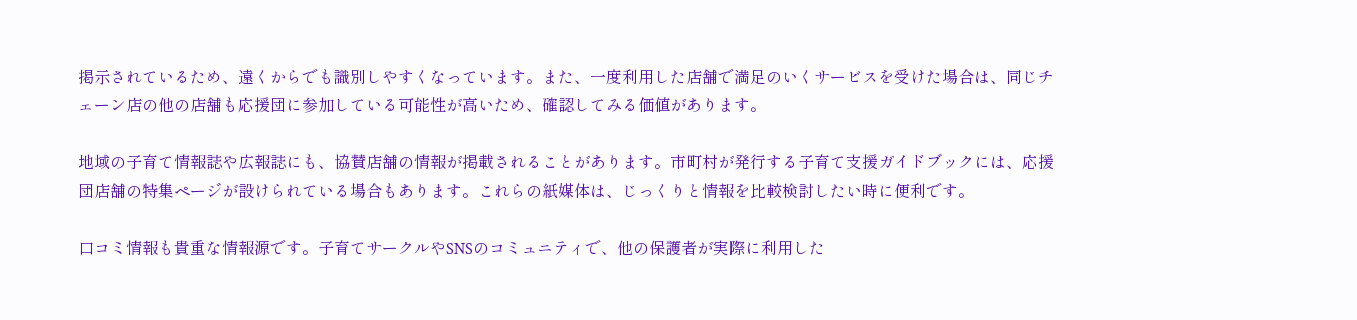掲示されているため、遠くからでも識別しやすくなっています。また、一度利用した店舗で満足のいくサービスを受けた場合は、同じチェーン店の他の店舗も応援団に参加している可能性が高いため、確認してみる価値があります。

地域の子育て情報誌や広報誌にも、協賛店舗の情報が掲載されることがあります。市町村が発行する子育て支援ガイドブックには、応援団店舗の特集ページが設けられている場合もあります。これらの紙媒体は、じっくりと情報を比較検討したい時に便利です。

口コミ情報も貴重な情報源です。子育てサークルやSNSのコミュニティで、他の保護者が実際に利用した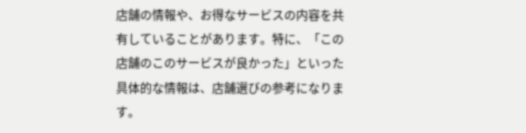店舗の情報や、お得なサービスの内容を共有していることがあります。特に、「この店舗のこのサービスが良かった」といった具体的な情報は、店舗選びの参考になります。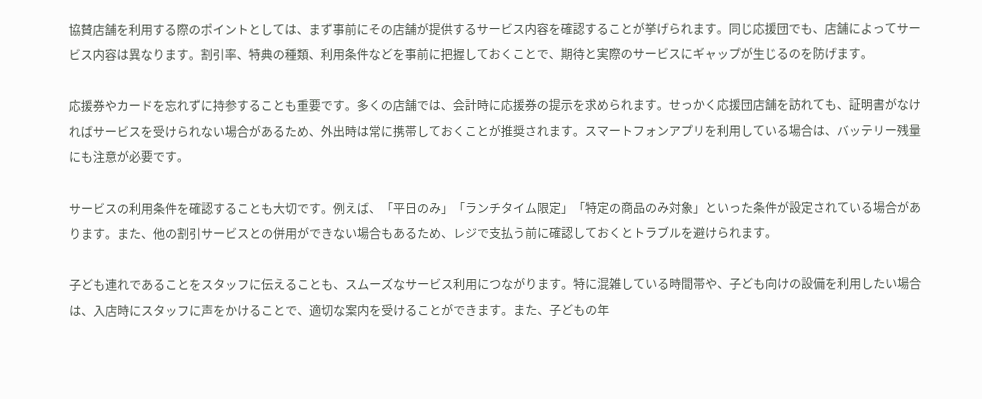協賛店舗を利用する際のポイントとしては、まず事前にその店舗が提供するサービス内容を確認することが挙げられます。同じ応援団でも、店舗によってサービス内容は異なります。割引率、特典の種類、利用条件などを事前に把握しておくことで、期待と実際のサービスにギャップが生じるのを防げます。

応援券やカードを忘れずに持参することも重要です。多くの店舗では、会計時に応援券の提示を求められます。せっかく応援団店舗を訪れても、証明書がなければサービスを受けられない場合があるため、外出時は常に携帯しておくことが推奨されます。スマートフォンアプリを利用している場合は、バッテリー残量にも注意が必要です。

サービスの利用条件を確認することも大切です。例えば、「平日のみ」「ランチタイム限定」「特定の商品のみ対象」といった条件が設定されている場合があります。また、他の割引サービスとの併用ができない場合もあるため、レジで支払う前に確認しておくとトラブルを避けられます。

子ども連れであることをスタッフに伝えることも、スムーズなサービス利用につながります。特に混雑している時間帯や、子ども向けの設備を利用したい場合は、入店時にスタッフに声をかけることで、適切な案内を受けることができます。また、子どもの年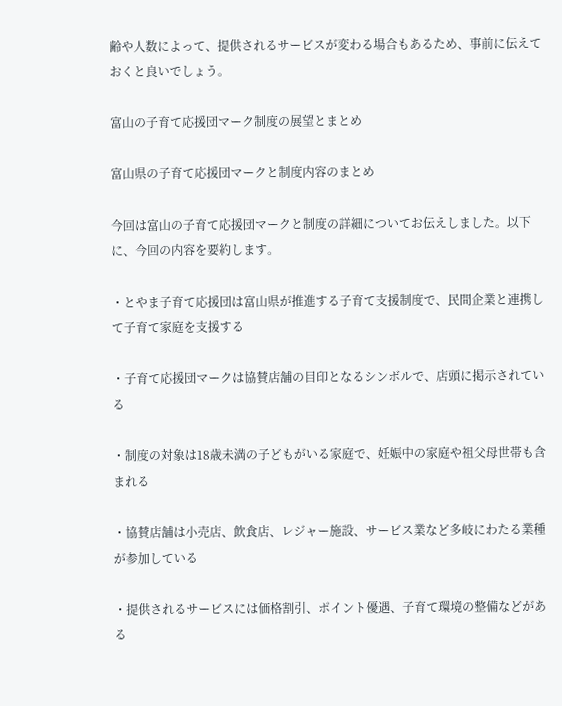齢や人数によって、提供されるサービスが変わる場合もあるため、事前に伝えておくと良いでしょう。

富山の子育て応援団マーク制度の展望とまとめ

富山県の子育て応援団マークと制度内容のまとめ

今回は富山の子育て応援団マークと制度の詳細についてお伝えしました。以下に、今回の内容を要約します。

・とやま子育て応援団は富山県が推進する子育て支援制度で、民間企業と連携して子育て家庭を支援する

・子育て応援団マークは協賛店舗の目印となるシンボルで、店頭に掲示されている

・制度の対象は18歳未満の子どもがいる家庭で、妊娠中の家庭や祖父母世帯も含まれる

・協賛店舗は小売店、飲食店、レジャー施設、サービス業など多岐にわたる業種が参加している

・提供されるサービスには価格割引、ポイント優遇、子育て環境の整備などがある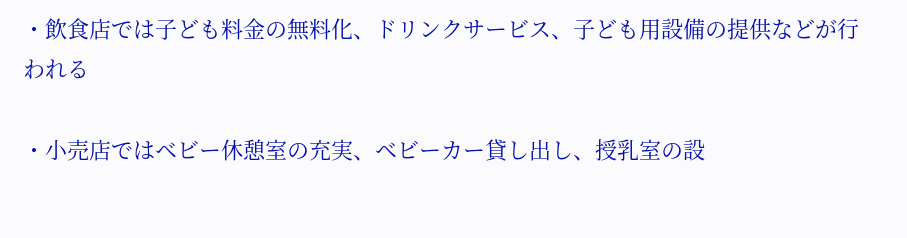・飲食店では子ども料金の無料化、ドリンクサービス、子ども用設備の提供などが行われる

・小売店ではベビー休憩室の充実、ベビーカー貸し出し、授乳室の設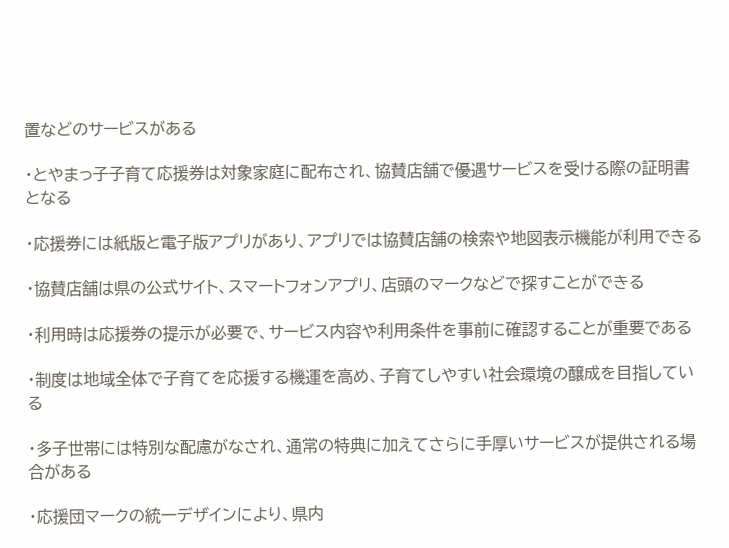置などのサービスがある

・とやまっ子子育て応援券は対象家庭に配布され、協賛店舗で優遇サービスを受ける際の証明書となる

・応援券には紙版と電子版アプリがあり、アプリでは協賛店舗の検索や地図表示機能が利用できる

・協賛店舗は県の公式サイト、スマートフォンアプリ、店頭のマークなどで探すことができる

・利用時は応援券の提示が必要で、サービス内容や利用条件を事前に確認することが重要である

・制度は地域全体で子育てを応援する機運を高め、子育てしやすい社会環境の醸成を目指している

・多子世帯には特別な配慮がなされ、通常の特典に加えてさらに手厚いサービスが提供される場合がある

・応援団マークの統一デザインにより、県内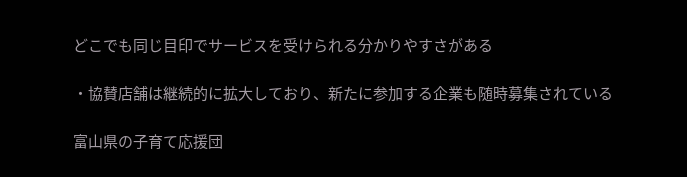どこでも同じ目印でサービスを受けられる分かりやすさがある

・協賛店舗は継続的に拡大しており、新たに参加する企業も随時募集されている

富山県の子育て応援団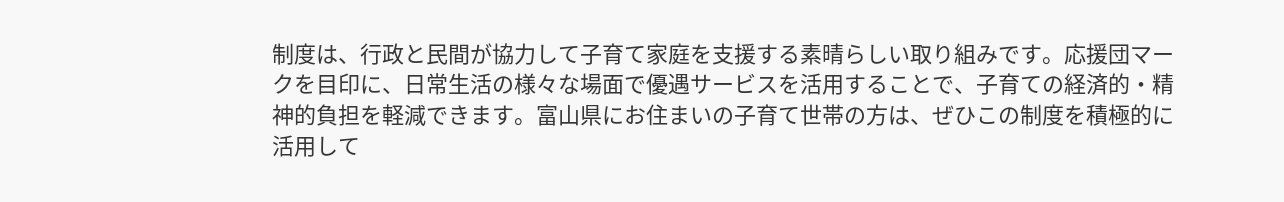制度は、行政と民間が協力して子育て家庭を支援する素晴らしい取り組みです。応援団マークを目印に、日常生活の様々な場面で優遇サービスを活用することで、子育ての経済的・精神的負担を軽減できます。富山県にお住まいの子育て世帯の方は、ぜひこの制度を積極的に活用して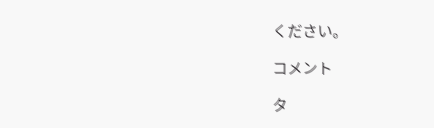ください。

コメント

タ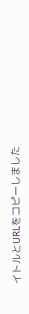イトルとURLをコピーしました